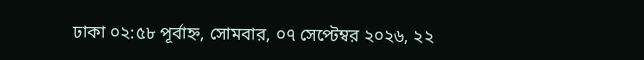ঢাকা ০২:৫৮ পূর্বাহ্ন, সোমবার, ০৭ সেপ্টেম্বর ২০২৬, ২২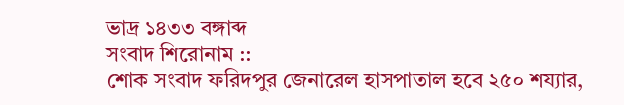ভাদ্র ১৪৩৩ বঙ্গাব্দ
সংবাদ শিরোনাম ::
শোক সংবাদ ফরিদপুর জেনারেল হাসপাতাল হবে ২৫০ শয্যার,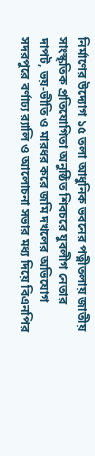নির্মাণের উদ্যোগ ১৫ তলা আধুনিক ভবনের পত্নীতলায় জাতীয় সাংস্কৃতিক প্রতিযোগিতা অনুষ্ঠিত শিবচরে যুবলীগ নেতার দাপট, ভয়-ভীতি ও মারধর করে জমি দখলের অভিযোগ সদরপুরে বর্ণাঢ্য র‍্যালি ও আলোচনা সভার মধ্য দিয়ে বিএনপির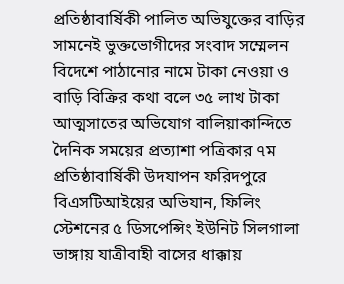প্রতিষ্ঠাবার্ষিকী পালিত অভিযুক্তের বাড়ির সামনেই ভুক্তভোগীদের সংবাদ সম্মেলন বিদেশে পাঠানোর নামে টাকা নেওয়া ও বাড়ি বিক্রির কথা বলে ৩৫ লাখ টাকা আত্মসাতের অভিযোগ বালিয়াকান্দিতে দৈনিক সময়ের প্রত্যাশা পত্রিকার ৭ম প্রতিষ্ঠাবার্ষিকী উদযাপন ফরিদপুরে বিএসটিআইয়ের অভিযান, ফিলিং স্টেশনের ৫ ডিসপেন্সিং ইউনিট সিলগালা ভাঙ্গায় যাত্রীবাহী বাসের ধাক্কায়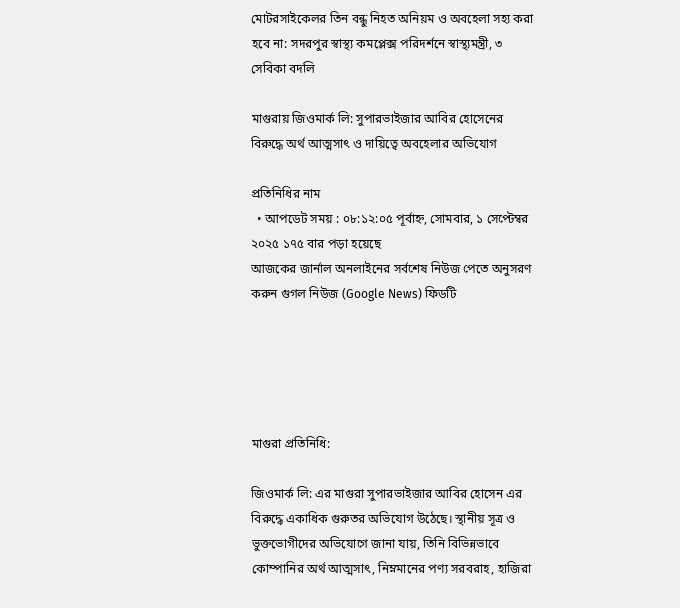মোটরসাইকেলর তিন বন্ধু নিহত অনিয়ম ও অবহেলা সহ্য করা হবে না: সদরপুর স্বাস্থ্য কমপ্লেক্স পরিদর্শনে স্বাস্থ্যমন্ত্রী, ৩ সেবিকা বদলি

মাগুরায় জিওমার্ক লি: সুপারভাইজার আবির হোসেনের বিরুদ্ধে অর্থ আত্মসাৎ ও দায়িত্বে অবহেলার অভিযোগ

প্রতিনিধির নাম
  • আপডেট সময় : ০৮:১২:০৫ পূর্বাহ্ন, সোমবার, ১ সেপ্টেম্বর ২০২৫ ১৭৫ বার পড়া হয়েছে
আজকের জার্নাল অনলাইনের সর্বশেষ নিউজ পেতে অনুসরণ করুন গুগল নিউজ (Google News) ফিডটি





মাগুরা প্রতিনিধি:

জিওমার্ক লি: এর মাগুরা সুপারভাইজার আবির হোসেন এর বিরুদ্ধে একাধিক গুরুতর অভিযোগ উঠেছে। স্থানীয় সূত্র ও ভুক্তভোগীদের অভিযোগে জানা যায়, তিনি বিভিন্নভাবে কোম্পানির অর্থ আত্মসাৎ, নিম্নমানের পণ্য সরবরাহ, হাজিরা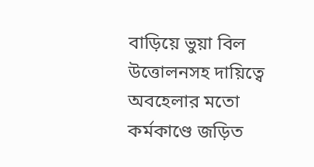বাড়িয়ে ভুয়া বিল উত্তোলনসহ দায়িত্বে অবহেলার মতো কর্মকাণ্ডে জড়িত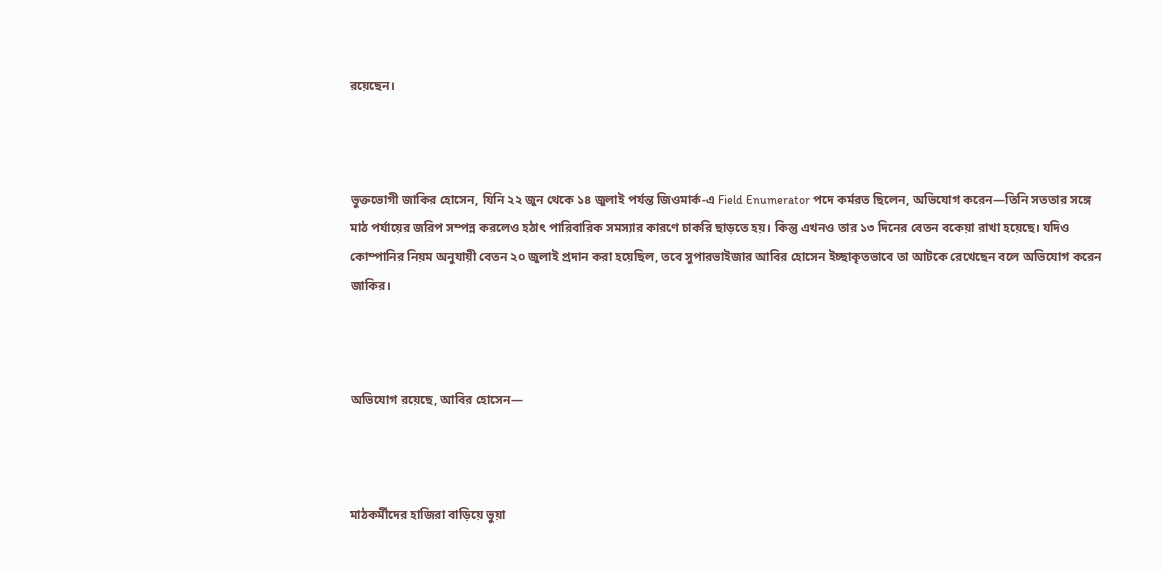রয়েছেন।



ভুক্তভোগী জাকির হোসেন, যিনি ২২ জুন থেকে ১৪ জুলাই পর্যন্ত জিওমার্ক-এ Field Enumerator পদে কর্মরত ছিলেন, অভিযোগ করেন—তিনি সততার সঙ্গে মাঠ পর্যায়ের জরিপ সম্পন্ন করলেও হঠাৎ পারিবারিক সমস্যার কারণে চাকরি ছাড়তে হয়। কিন্তু এখনও তার ১৩ দিনের বেতন বকেয়া রাখা হয়েছে। যদিও কোম্পানির নিয়ম অনুযায়ী বেতন ২০ জুলাই প্রদান করা হয়েছিল, তবে সুপারভাইজার আবির হোসেন ইচ্ছাকৃতভাবে তা আটকে রেখেছেন বলে অভিযোগ করেন জাকির।



অভিযোগ রয়েছে, আবির হোসেন—



মাঠকর্মীদের হাজিরা বাড়িয়ে ভুয়া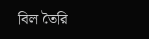বিল তৈরি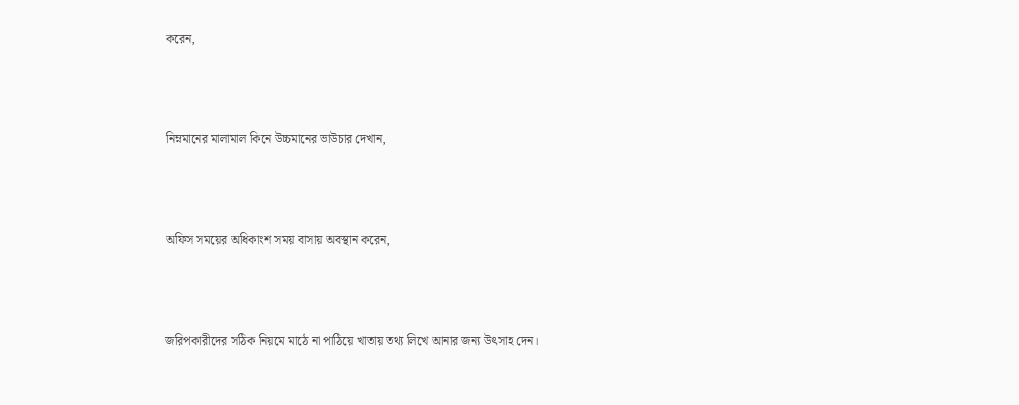করেন,



নিম্নমানের মালামাল কিনে উচ্চমানের ভাউচার দেখান,



অফিস সময়ের অধিকাংশ সময় বাসায় অবস্থান করেন,



জরিপকারীদের সঠিক নিয়মে মাঠে না পাঠিয়ে খাতায় তথ্য লিখে আনার জন্য উৎসাহ দেন।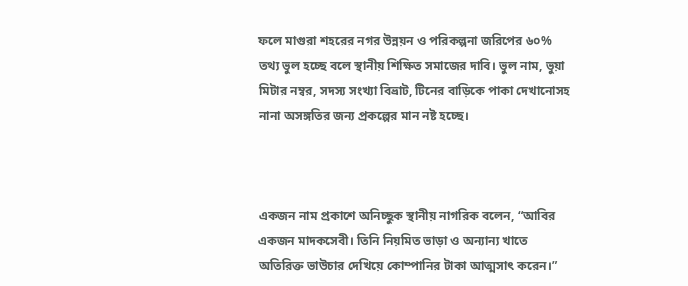ফলে মাগুরা শহরের নগর উন্নয়ন ও পরিকল্পনা জরিপের ৬০% তথ্য ভুল হচ্ছে বলে স্থানীয় শিক্ষিত সমাজের দাবি। ভুল নাম, ভুয়া মিটার নম্বর, সদস্য সংখ্যা বিভ্রাট, টিনের বাড়িকে পাকা দেখানোসহ নানা অসঙ্গতির জন্য প্রকল্পের মান নষ্ট হচ্ছে।



একজন নাম প্রকাশে অনিচ্ছুক স্থানীয় নাগরিক বলেন, “আবির একজন মাদকসেবী। তিনি নিয়মিত ভাড়া ও অন্যান্য খাতে অতিরিক্ত ভাউচার দেখিয়ে কোম্পানির টাকা আত্মসাৎ করেন।”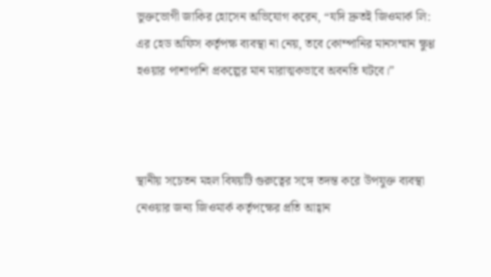ভুক্তভোগী জাকির হোসেন অভিযোগ করেন, “যদি দ্রুতই জিওমার্ক লি: এর হেড অফিস কর্তৃপক্ষ ব্যবস্থা না নেয়, তবে কোম্পানির মানসম্মান ক্ষুণ্ণ হওয়ার পাশাপাশি প্রকল্পের মান মারাত্মকভাবে অবনতি ঘটবে।”



স্থানীয় সচেতন মহল বিষয়টি গুরুত্বের সঙ্গে তদন্ত করে উপযুক্ত ব্যবস্থা নেওয়ার জন্য জিওমার্ক কর্তৃপক্ষের প্রতি আহ্বান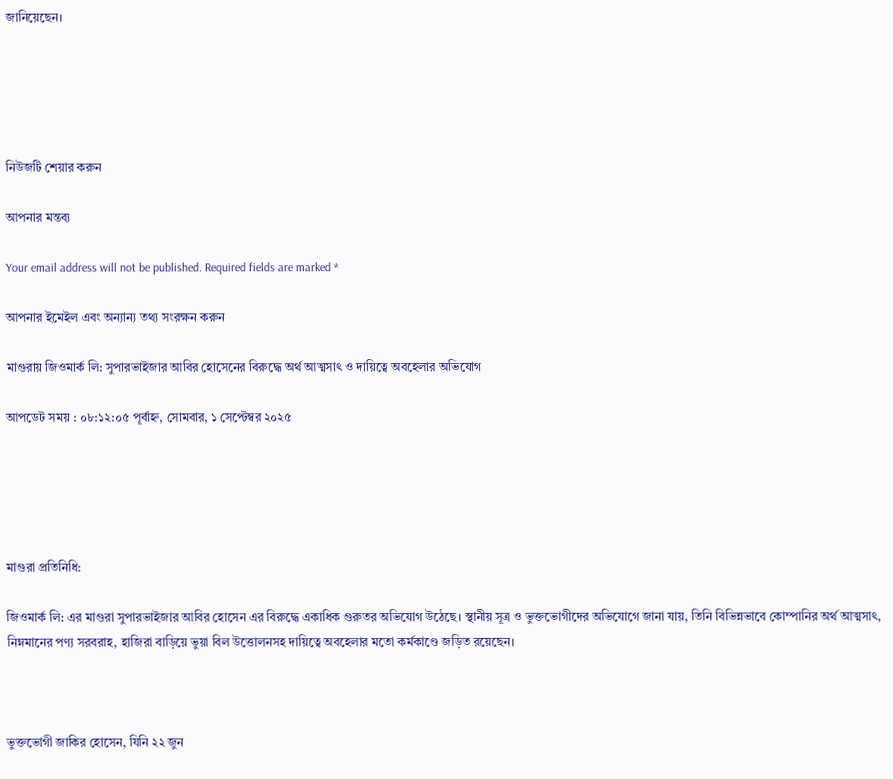জানিয়েছেন।





নিউজটি শেয়ার করুন

আপনার মন্তব্য

Your email address will not be published. Required fields are marked *

আপনার ইমেইল এবং অন্যান্য তথ্য সংরক্ষন করুন

মাগুরায় জিওমার্ক লি: সুপারভাইজার আবির হোসেনের বিরুদ্ধে অর্থ আত্মসাৎ ও দায়িত্বে অবহেলার অভিযোগ

আপডেট সময় : ০৮:১২:০৫ পূর্বাহ্ন, সোমবার, ১ সেপ্টেম্বর ২০২৫





মাগুরা প্রতিনিধি:

জিওমার্ক লি: এর মাগুরা সুপারভাইজার আবির হোসেন এর বিরুদ্ধে একাধিক গুরুতর অভিযোগ উঠেছে। স্থানীয় সূত্র ও ভুক্তভোগীদের অভিযোগে জানা যায়, তিনি বিভিন্নভাবে কোম্পানির অর্থ আত্মসাৎ, নিম্নমানের পণ্য সরবরাহ, হাজিরা বাড়িয়ে ভুয়া বিল উত্তোলনসহ দায়িত্বে অবহেলার মতো কর্মকাণ্ডে জড়িত রয়েছেন।



ভুক্তভোগী জাকির হোসেন, যিনি ২২ জুন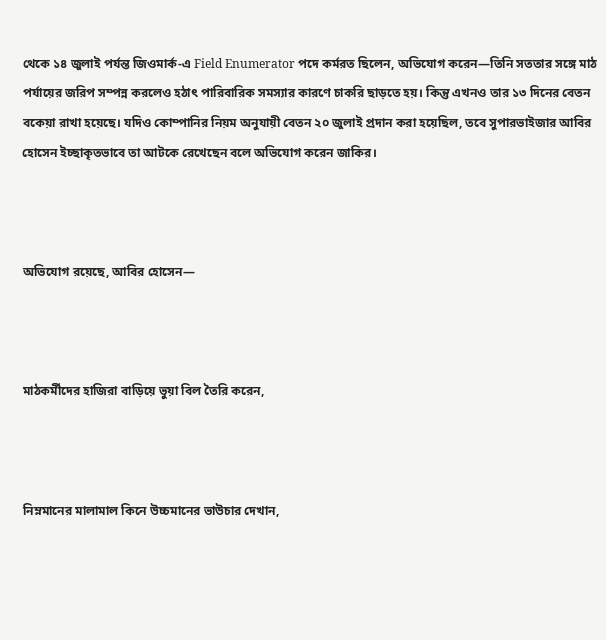থেকে ১৪ জুলাই পর্যন্ত জিওমার্ক-এ Field Enumerator পদে কর্মরত ছিলেন, অভিযোগ করেন—তিনি সততার সঙ্গে মাঠ পর্যায়ের জরিপ সম্পন্ন করলেও হঠাৎ পারিবারিক সমস্যার কারণে চাকরি ছাড়তে হয়। কিন্তু এখনও তার ১৩ দিনের বেতন বকেয়া রাখা হয়েছে। যদিও কোম্পানির নিয়ম অনুযায়ী বেতন ২০ জুলাই প্রদান করা হয়েছিল, তবে সুপারভাইজার আবির হোসেন ইচ্ছাকৃতভাবে তা আটকে রেখেছেন বলে অভিযোগ করেন জাকির।



অভিযোগ রয়েছে, আবির হোসেন—



মাঠকর্মীদের হাজিরা বাড়িয়ে ভুয়া বিল তৈরি করেন,



নিম্নমানের মালামাল কিনে উচ্চমানের ভাউচার দেখান,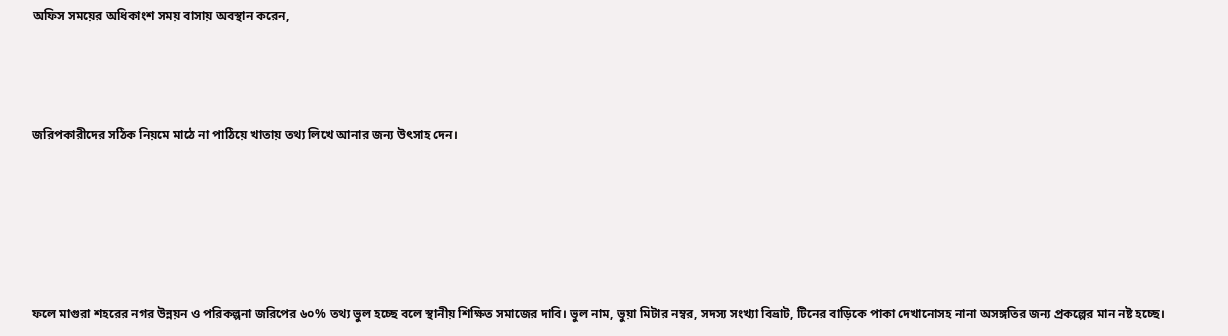অফিস সময়ের অধিকাংশ সময় বাসায় অবস্থান করেন,



জরিপকারীদের সঠিক নিয়মে মাঠে না পাঠিয়ে খাতায় তথ্য লিখে আনার জন্য উৎসাহ দেন।





ফলে মাগুরা শহরের নগর উন্নয়ন ও পরিকল্পনা জরিপের ৬০% তথ্য ভুল হচ্ছে বলে স্থানীয় শিক্ষিত সমাজের দাবি। ভুল নাম, ভুয়া মিটার নম্বর, সদস্য সংখ্যা বিভ্রাট, টিনের বাড়িকে পাকা দেখানোসহ নানা অসঙ্গতির জন্য প্রকল্পের মান নষ্ট হচ্ছে।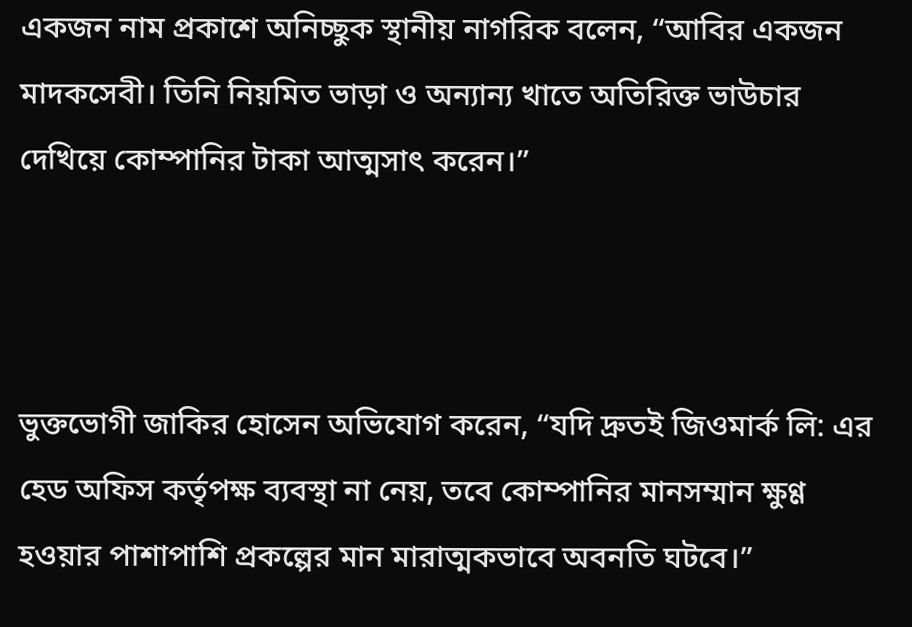একজন নাম প্রকাশে অনিচ্ছুক স্থানীয় নাগরিক বলেন, “আবির একজন মাদকসেবী। তিনি নিয়মিত ভাড়া ও অন্যান্য খাতে অতিরিক্ত ভাউচার দেখিয়ে কোম্পানির টাকা আত্মসাৎ করেন।”



ভুক্তভোগী জাকির হোসেন অভিযোগ করেন, “যদি দ্রুতই জিওমার্ক লি: এর হেড অফিস কর্তৃপক্ষ ব্যবস্থা না নেয়, তবে কোম্পানির মানসম্মান ক্ষুণ্ণ হওয়ার পাশাপাশি প্রকল্পের মান মারাত্মকভাবে অবনতি ঘটবে।”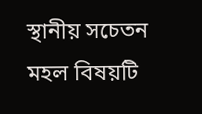স্থানীয় সচেতন মহল বিষয়টি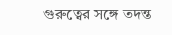গুরুত্বের সঙ্গে তদন্ত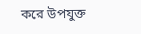করে উপযুক্ত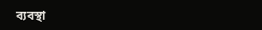ব্যবস্থা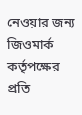নেওয়ার জন্য জিওমার্ক কর্তৃপক্ষের প্রতি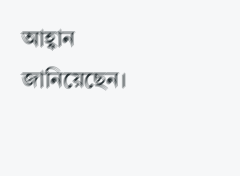আহ্বান জানিয়েছেন।